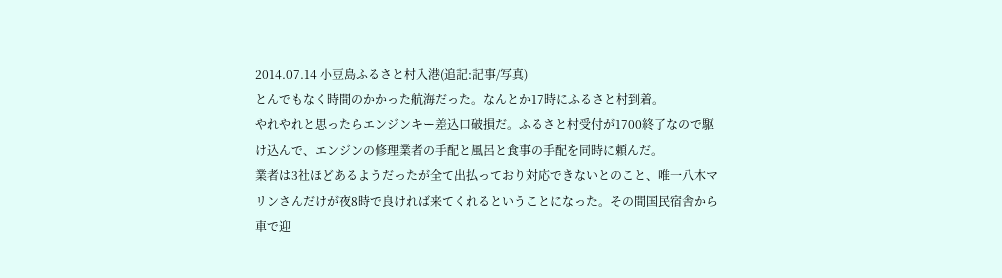2014.07.14 小豆島ふるさと村入港(追記:記事/写真)
とんでもなく時間のかかった航海だった。なんとか17時にふるさと村到着。
やれやれと思ったらエンジンキー差込口破損だ。ふるさと村受付が1700終了なので駆け込んで、エンジンの修理業者の手配と風呂と食事の手配を同時に頼んだ。
業者は3社ほどあるようだったが全て出払っており対応できないとのこと、唯一八木マリンさんだけが夜8時で良ければ来てくれるということになった。その間国民宿舎から車で迎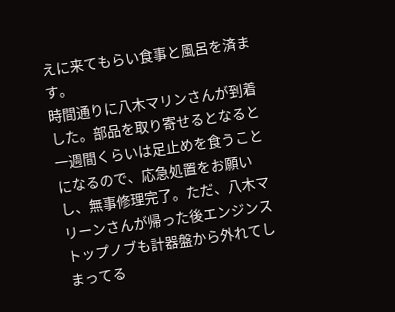えに来てもらい食事と風呂を済ます。
時間通りに八木マリンさんが到着した。部品を取り寄せるとなると一週間くらいは足止めを食うことになるので、応急処置をお願いし、無事修理完了。ただ、八木マリーンさんが帰った後エンジンストップノブも計器盤から外れてしまってる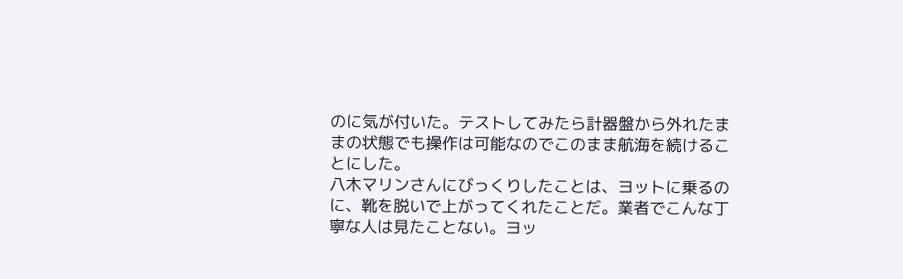のに気が付いた。テストしてみたら計器盤から外れたままの状態でも操作は可能なのでこのまま航海を続けることにした。
八木マリンさんにびっくりしたことは、ヨットに乗るのに、靴を脱いで上がってくれたことだ。業者でこんな丁寧な人は見たことない。ヨッ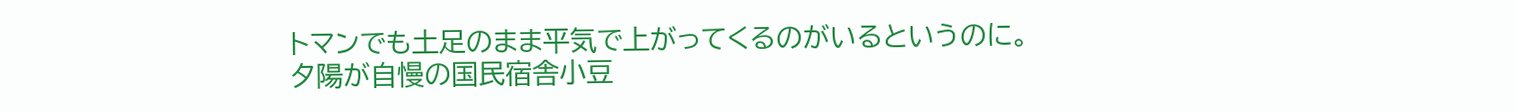トマンでも土足のまま平気で上がってくるのがいるというのに。
夕陽が自慢の国民宿舎小豆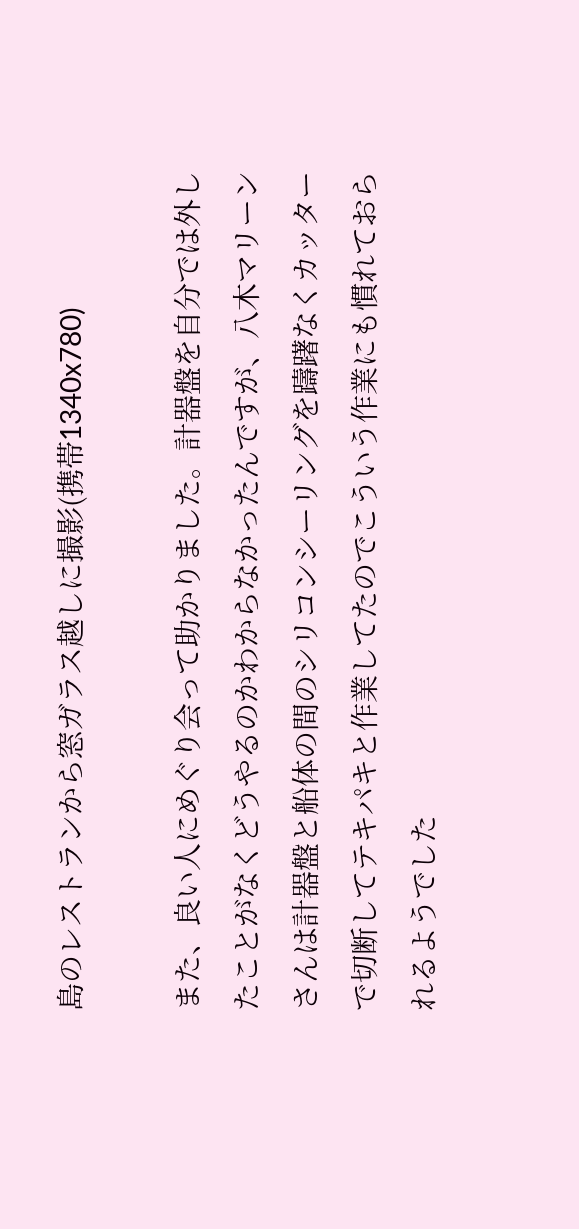島のレストランから窓ガラス越しに撮影(携帯1340x780)

また、良い人にめぐり会って助かりました。計器盤を自分では外したことがなくどうやるのかわからなかったんですが、八木マリーンさんは計器盤と船体の間のシリコンシーリングを躊躇なくカッターで切断してテキパキと作業してたのでこういう作業にも慣れておられるようでした